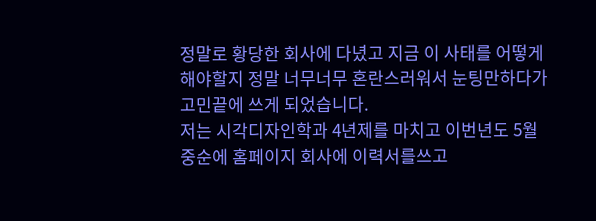정말로 황당한 회사에 다녔고 지금 이 사태를 어떻게 해야할지 정말 너무너무 혼란스러워서 눈팅만하다가
고민끝에 쓰게 되었습니다.
저는 시각디자인학과 4년제를 마치고 이번년도 5월 중순에 홈페이지 회사에 이력서를쓰고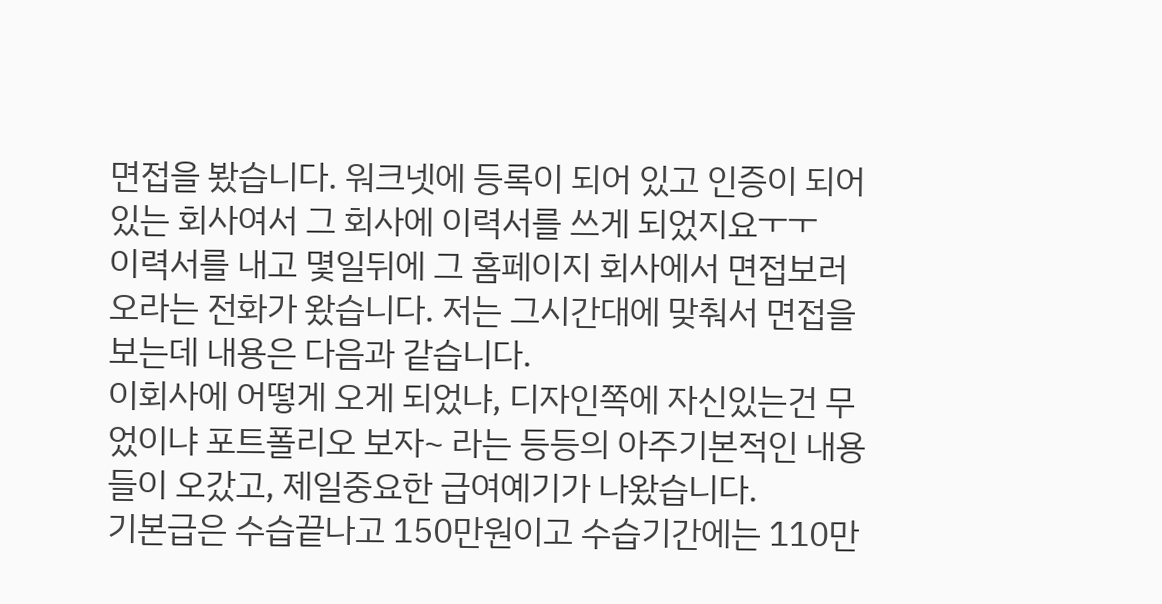면접을 봤습니다. 워크넷에 등록이 되어 있고 인증이 되어 있는 회사여서 그 회사에 이력서를 쓰게 되었지요ㅜㅜ
이력서를 내고 몇일뒤에 그 홈페이지 회사에서 면접보러오라는 전화가 왔습니다. 저는 그시간대에 맞춰서 면접을 보는데 내용은 다음과 같습니다.
이회사에 어떻게 오게 되었냐, 디자인쪽에 자신있는건 무었이냐 포트폴리오 보자~ 라는 등등의 아주기본적인 내용들이 오갔고, 제일중요한 급여예기가 나왔습니다.
기본급은 수습끝나고 150만원이고 수습기간에는 110만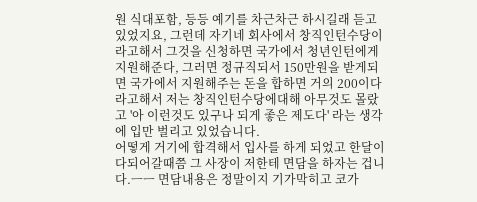원 식대포함, 등등 예기를 차근차근 하시길래 듣고 있었지요, 그런데 자기네 회사에서 창직인턴수당이라고해서 그것을 신청하면 국가에서 청년인턴에게 지원해준다, 그러면 정규직되서 150만원을 받게되면 국가에서 지원해주는 돈을 합하면 거의 200이다 라고해서 저는 창직인턴수당에대해 아무것도 몰랐고 '아 이런것도 있구나 되게 좋은 제도다' 라는 생각에 입만 벌리고 있었습니다.
어떻게 거기에 합격해서 입사를 하게 되었고 한달이 다되어갈때쯤 그 사장이 저한테 면담을 하자는 겁니다.ㅡㅡ 면담내용은 정말이지 기가막히고 코가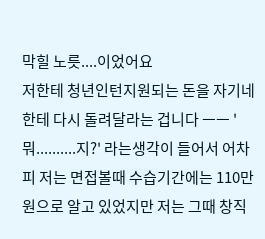막힐 노릇....이었어요
저한테 청년인턴지원되는 돈을 자기네한테 다시 돌려달라는 겁니다 ㅡㅡ '뭐..........지?' 라는생각이 들어서 어차피 저는 면접볼때 수습기간에는 110만원으로 알고 있었지만 저는 그때 창직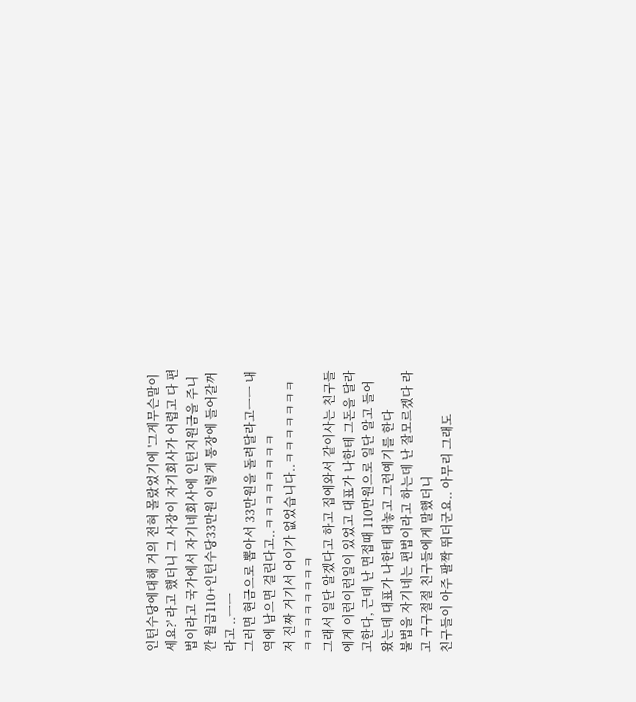인턴수당에대해 거의 전혀 몰랐었기에 '그게무슨말이세요?' 라고 했더니 그 사장이 자기회사가 어렵고 다 편법이라고 국가에서 자기네회사에 인턴지원금을 주니깐 월급110+인턴수당33만원 이렇게 통장에 들어갈꺼라고 ..ㅡㅡ
그러면 현금으로 뽑아서 33만원을 돌려달라고ㅡㅡ 내역에 남으면 걸린다고..ㅋㅋㅋㅋㅋㅋㅋㅋ
저 진짜 거기서 어이가 없었습니다..ㅋㅋㅋㅋㅋㅋㅋㅋㅋㅋㅋㅋㅋㅋㅋ
그래서 일단 알겠다고 하고 집에와서 같이사는 친구들에게 이런이런일이 있었고 대표가 나한테 그돈을 달라고한다, 근데 난 면접때 110만원으로 일단 알고 들어왔는데 대표가 나한테 대놓고 그런예기를 한다
불법을 자기네는 편법이라고 하는데 난 잘모르겠다 라고 구구절절 친구들에게 말했더니
친구들이 아주 팔짝 뛰더군요.. 아무리 그래도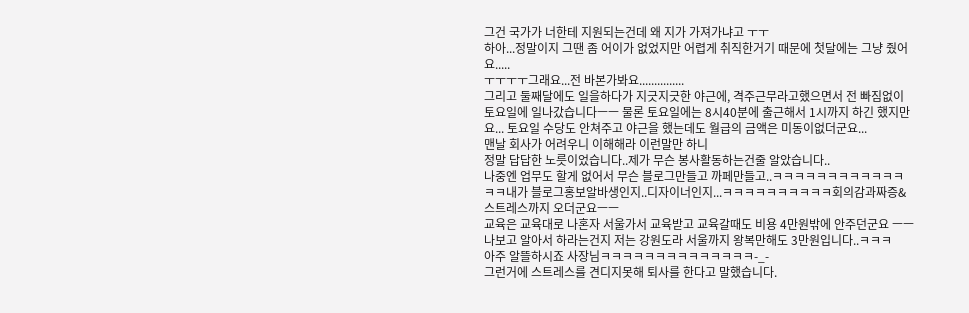그건 국가가 너한테 지원되는건데 왜 지가 가져가냐고 ㅜㅜ
하아...정말이지 그땐 좀 어이가 없었지만 어렵게 취직한거기 때문에 첫달에는 그냥 줬어요.....
ㅜㅜㅜㅜ그래요...전 바본가봐요...............
그리고 둘째달에도 일을하다가 지긋지긋한 야근에, 격주근무라고했으면서 전 빠짐없이 토요일에 일나갔습니다ㅡㅡ 물론 토요일에는 8시40분에 출근해서 1시까지 하긴 했지만요... 토요일 수당도 안쳐주고 야근을 했는데도 월급의 금액은 미동이없더군요...
맨날 회사가 어려우니 이해해라 이런말만 하니
정말 답답한 노릇이었습니다..제가 무슨 봉사활동하는건줄 알았습니다..
나중엔 업무도 할게 없어서 무슨 블로그만들고 까페만들고..ㅋㅋㅋㅋㅋㅋㅋㅋㅋㅋㅋㅋㅋㅋ내가 블로그홍보알바생인지..디자이너인지...ㅋㅋㅋㅋㅋㅋㅋㅋㅋㅋ회의감과짜증&스트레스까지 오더군요ㅡㅡ
교육은 교육대로 나혼자 서울가서 교육받고 교육갈때도 비용 4만원밖에 안주던군요 ㅡㅡ나보고 알아서 하라는건지 저는 강원도라 서울까지 왕복만해도 3만원입니다..ㅋㅋㅋ
아주 알뜰하시죠 사장님ㅋㅋㅋㅋㅋㅋㅋㅋㅋㅋㅋㅋㅋㅋ-_-
그런거에 스트레스를 견디지못해 퇴사를 한다고 말했습니다.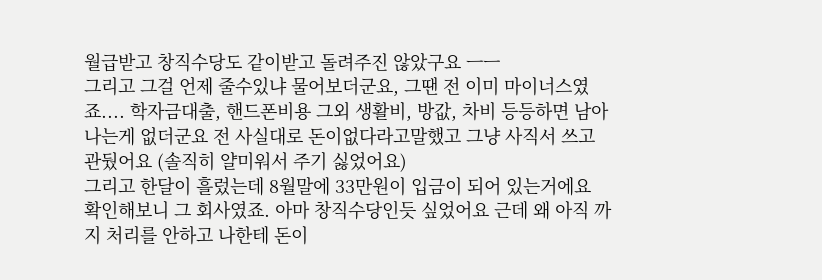월급받고 창직수당도 같이받고 돌려주진 않았구요 ㅡㅡ
그리고 그걸 언제 줄수있냐 물어보더군요, 그땐 전 이미 마이너스였죠.... 학자금대출, 핸드폰비용 그외 생활비, 방값, 차비 등등하면 남아나는게 없더군요 전 사실대로 돈이없다라고말했고 그냥 사직서 쓰고 관뒀어요 (솔직히 얄미워서 주기 싫었어요)
그리고 한달이 흘렀는데 8월말에 33만원이 입금이 되어 있는거에요
확인해보니 그 회사였죠. 아마 창직수당인듯 싶었어요 근데 왜 아직 까지 처리를 안하고 나한테 돈이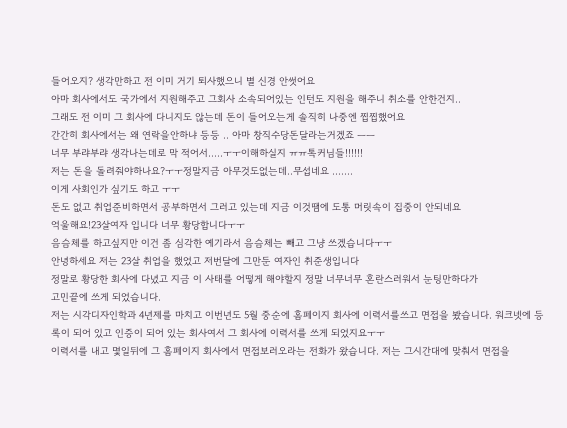들어오지? 생각만하고 전 이미 거기 퇴사했으니 별 신경 안썻어요
아마 회사에서도 국가에서 지원해주고 그회사 소속되어있는 인턴도 지원을 해주니 취소를 안한건지..
그래도 전 이미 그 회사에 다니지도 않는데 돈이 들어오는게 솔직히 나중엔 찝찝했어요
간간히 회사에서는 왜 연락을안하냐 등등 .. 아마 창직수당돈달라는거겠죠 ㅡㅡ
너무 부랴부랴 생각나는데로 막 적어서.....ㅜㅜ이해하실지 ㅠㅠ톡커님들!!!!!!
저는 돈을 돌려줘야하나요?ㅜㅜ정말지금 아무것도없는데..무섭네요 .......
이게 사회인가 싶기도 하고 ㅜㅜ
돈도 없고 취업준비하면서 공부하면서 그러고 있는데 지금 이것땜에 도통 머릿속이 집중이 안되네요
억울해요!23살여자 입니다 너무 황당합니다ㅜㅜ
음슴체를 하고싶지만 이건 좀 심각한 예기라서 음슴체는 빼고 그냥 쓰겠습니다ㅜㅜ
안녕하세요 저는 23살 취업을 했었고 저번달에 그만둔 여자인 취준생입니다
정말로 황당한 회사에 다녔고 지금 이 사태를 어떻게 해야할지 정말 너무너무 혼란스러워서 눈팅만하다가
고민끝에 쓰게 되었습니다.
저는 시각디자인학과 4년제를 마치고 이번년도 5월 중순에 홈페이지 회사에 이력서를쓰고 면접을 봤습니다. 워크넷에 등록이 되어 있고 인증이 되어 있는 회사여서 그 회사에 이력서를 쓰게 되었지요ㅜㅜ
이력서를 내고 몇일뒤에 그 홈페이지 회사에서 면접보러오라는 전화가 왔습니다. 저는 그시간대에 맞춰서 면접을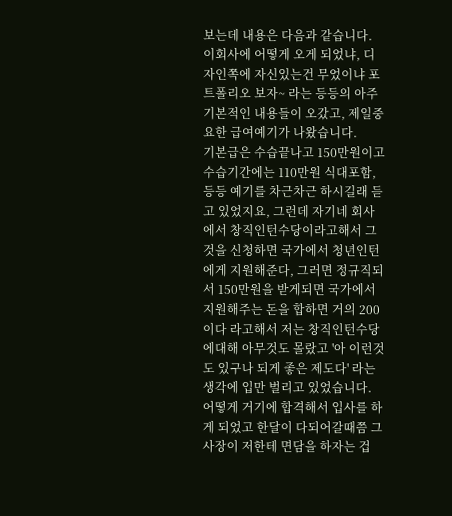보는데 내용은 다음과 같습니다.
이회사에 어떻게 오게 되었냐, 디자인쪽에 자신있는건 무었이냐 포트폴리오 보자~ 라는 등등의 아주기본적인 내용들이 오갔고, 제일중요한 급여예기가 나왔습니다.
기본급은 수습끝나고 150만원이고 수습기간에는 110만원 식대포함, 등등 예기를 차근차근 하시길래 듣고 있었지요, 그런데 자기네 회사에서 창직인턴수당이라고해서 그것을 신청하면 국가에서 청년인턴에게 지원해준다, 그러면 정규직되서 150만원을 받게되면 국가에서 지원해주는 돈을 합하면 거의 200이다 라고해서 저는 창직인턴수당에대해 아무것도 몰랐고 '아 이런것도 있구나 되게 좋은 제도다' 라는 생각에 입만 벌리고 있었습니다.
어떻게 거기에 합격해서 입사를 하게 되었고 한달이 다되어갈때쯤 그 사장이 저한테 면담을 하자는 겁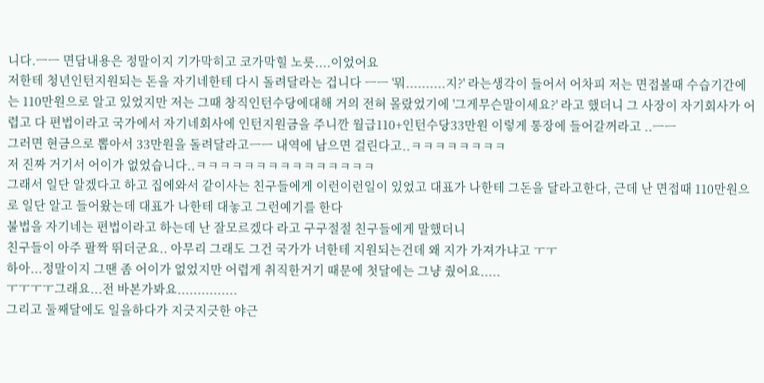니다.ㅡㅡ 면담내용은 정말이지 기가막히고 코가막힐 노릇....이었어요
저한테 청년인턴지원되는 돈을 자기네한테 다시 돌려달라는 겁니다 ㅡㅡ '뭐..........지?' 라는생각이 들어서 어차피 저는 면접볼때 수습기간에는 110만원으로 알고 있었지만 저는 그때 창직인턴수당에대해 거의 전혀 몰랐었기에 '그게무슨말이세요?' 라고 했더니 그 사장이 자기회사가 어렵고 다 편법이라고 국가에서 자기네회사에 인턴지원금을 주니깐 월급110+인턴수당33만원 이렇게 통장에 들어갈꺼라고 ..ㅡㅡ
그러면 현금으로 뽑아서 33만원을 돌려달라고ㅡㅡ 내역에 남으면 걸린다고..ㅋㅋㅋㅋㅋㅋㅋㅋ
저 진짜 거기서 어이가 없었습니다..ㅋㅋㅋㅋㅋㅋㅋㅋㅋㅋㅋㅋㅋㅋㅋ
그래서 일단 알겠다고 하고 집에와서 같이사는 친구들에게 이런이런일이 있었고 대표가 나한테 그돈을 달라고한다, 근데 난 면접때 110만원으로 일단 알고 들어왔는데 대표가 나한테 대놓고 그런예기를 한다
불법을 자기네는 편법이라고 하는데 난 잘모르겠다 라고 구구절절 친구들에게 말했더니
친구들이 아주 팔짝 뛰더군요.. 아무리 그래도 그건 국가가 너한테 지원되는건데 왜 지가 가져가냐고 ㅜㅜ
하아...정말이지 그땐 좀 어이가 없었지만 어렵게 취직한거기 때문에 첫달에는 그냥 줬어요.....
ㅜㅜㅜㅜ그래요...전 바본가봐요...............
그리고 둘째달에도 일을하다가 지긋지긋한 야근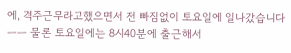에, 격주근무라고했으면서 전 빠짐없이 토요일에 일나갔습니다ㅡㅡ 물론 토요일에는 8시40분에 출근해서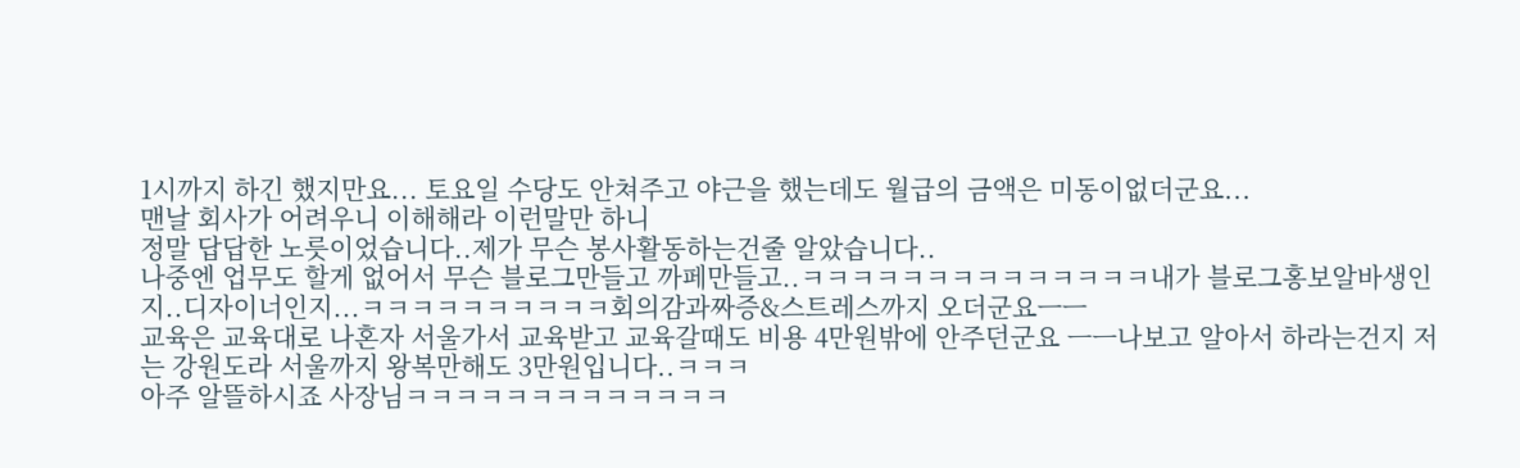1시까지 하긴 했지만요... 토요일 수당도 안쳐주고 야근을 했는데도 월급의 금액은 미동이없더군요...
맨날 회사가 어려우니 이해해라 이런말만 하니
정말 답답한 노릇이었습니다..제가 무슨 봉사활동하는건줄 알았습니다..
나중엔 업무도 할게 없어서 무슨 블로그만들고 까페만들고..ㅋㅋㅋㅋㅋㅋㅋㅋㅋㅋㅋㅋㅋㅋ내가 블로그홍보알바생인지..디자이너인지...ㅋㅋㅋㅋㅋㅋㅋㅋㅋㅋ회의감과짜증&스트레스까지 오더군요ㅡㅡ
교육은 교육대로 나혼자 서울가서 교육받고 교육갈때도 비용 4만원밖에 안주던군요 ㅡㅡ나보고 알아서 하라는건지 저는 강원도라 서울까지 왕복만해도 3만원입니다..ㅋㅋㅋ
아주 알뜰하시죠 사장님ㅋㅋㅋㅋㅋㅋㅋㅋㅋㅋㅋㅋㅋ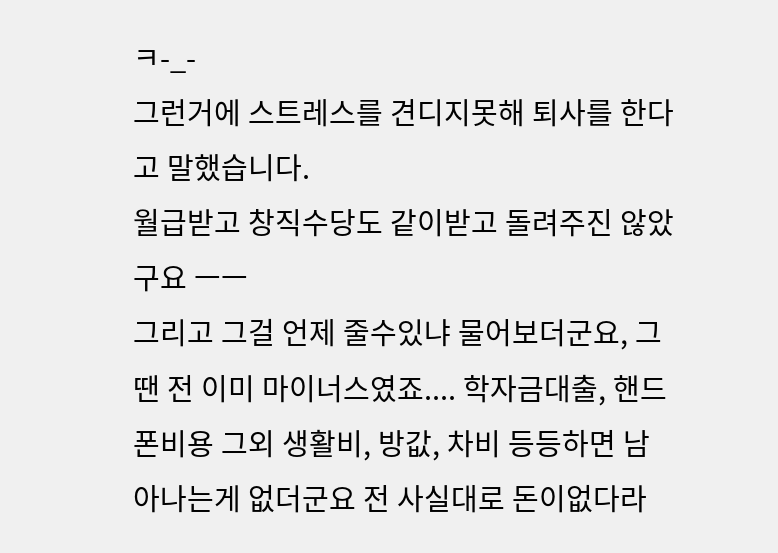ㅋ-_-
그런거에 스트레스를 견디지못해 퇴사를 한다고 말했습니다.
월급받고 창직수당도 같이받고 돌려주진 않았구요 ㅡㅡ
그리고 그걸 언제 줄수있냐 물어보더군요, 그땐 전 이미 마이너스였죠.... 학자금대출, 핸드폰비용 그외 생활비, 방값, 차비 등등하면 남아나는게 없더군요 전 사실대로 돈이없다라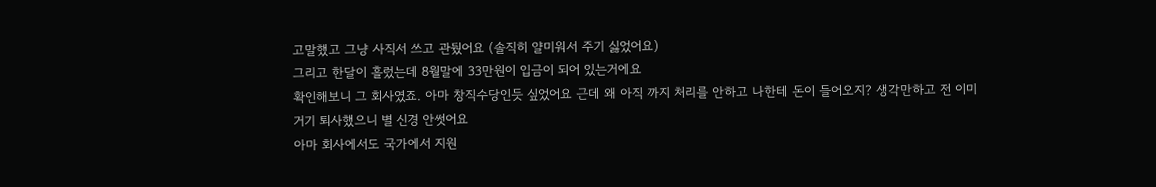고말했고 그냥 사직서 쓰고 관뒀어요 (솔직히 얄미워서 주기 싫었어요)
그리고 한달이 흘렀는데 8월말에 33만원이 입금이 되어 있는거에요
확인해보니 그 회사였죠. 아마 창직수당인듯 싶었어요 근데 왜 아직 까지 처리를 안하고 나한테 돈이 들어오지? 생각만하고 전 이미 거기 퇴사했으니 별 신경 안썻어요
아마 회사에서도 국가에서 지원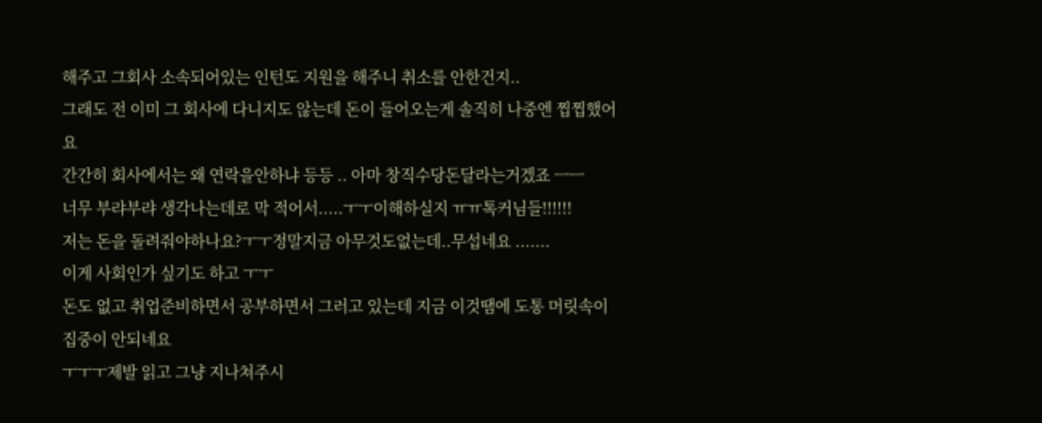해주고 그회사 소속되어있는 인턴도 지원을 해주니 취소를 안한건지..
그래도 전 이미 그 회사에 다니지도 않는데 돈이 들어오는게 솔직히 나중엔 찝찝했어요
간간히 회사에서는 왜 연락을안하냐 등등 .. 아마 창직수당돈달라는거겠죠 ㅡㅡ
너무 부랴부랴 생각나는데로 막 적어서.....ㅜㅜ이해하실지 ㅠㅠ톡커님들!!!!!!
저는 돈을 돌려줘야하나요?ㅜㅜ정말지금 아무것도없는데..무섭네요 .......
이게 사회인가 싶기도 하고 ㅜㅜ
돈도 없고 취업준비하면서 공부하면서 그러고 있는데 지금 이것땜에 도통 머릿속이 집중이 안되네요
ㅜㅜㅜ제발 읽고 그냥 지나쳐주시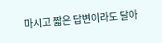마시고 짧은 답변이라도 달아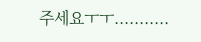주세요ㅜㅜ...........